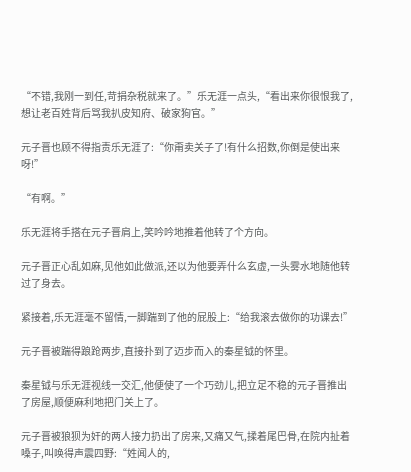“不错,我刚一到任,苛捐杂税就来了。”乐无涯一点头,“看出来你很恨我了,想让老百姓背后骂我扒皮知府、破家狗官。”

元子晋也顾不得指责乐无涯了:“你甭卖关子了!有什么招数,你倒是使出来呀!”

“有啊。”

乐无涯将手搭在元子晋肩上,笑吟吟地推着他转了个方向。

元子晋正心乱如麻,见他如此做派,还以为他要弄什么玄虚,一头雾水地随他转过了身去。

紧接着,乐无涯毫不留情,一脚踹到了他的屁股上:“给我滚去做你的功课去!”

元子晋被踹得踉跄两步,直接扑到了迈步而入的秦星钺的怀里。

秦星钺与乐无涯视线一交汇,他便使了一个巧劲儿,把立足不稳的元子晋推出了房屋,顺便麻利地把门关上了。

元子晋被狼狈为奸的两人接力扔出了房来,又痛又气,揉着尾巴骨,在院内扯着嗓子,叫唤得声震四野:“姓闻人的,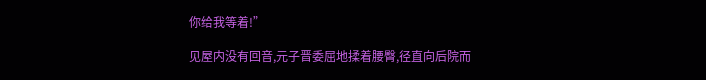你给我等着!”

见屋内没有回音,元子晋委屈地揉着腰臀,径直向后院而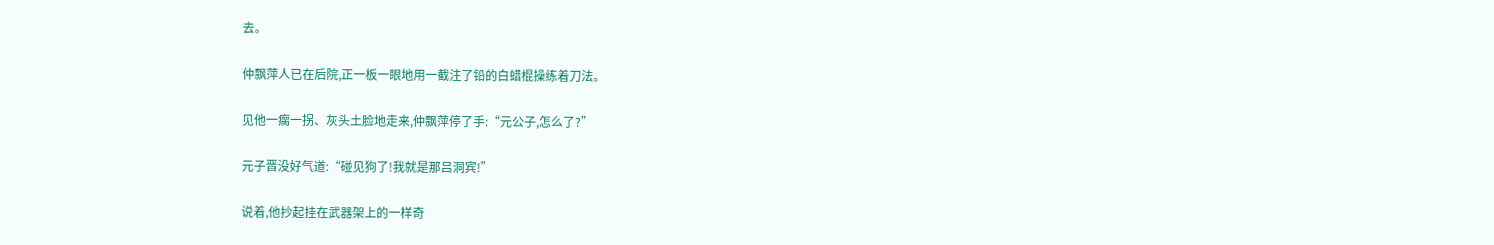去。

仲飘萍人已在后院,正一板一眼地用一截注了铅的白蜡棍操练着刀法。

见他一瘸一拐、灰头土脸地走来,仲飘萍停了手:“元公子,怎么了?”

元子晋没好气道:“碰见狗了!我就是那吕洞宾!”

说着,他抄起挂在武器架上的一样奇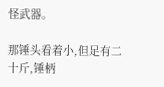怪武器。

那锤头看着小,但足有二十斤,锤柄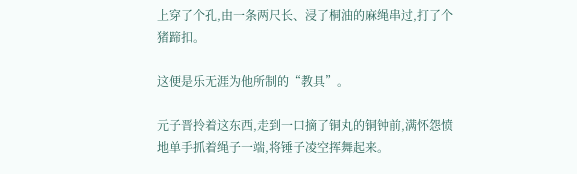上穿了个孔,由一条两尺长、浸了桐油的麻绳串过,打了个猪蹄扣。

这便是乐无涯为他所制的“教具”。

元子晋拎着这东西,走到一口摘了铜丸的铜钟前,满怀怨愤地单手抓着绳子一端,将锤子凌空挥舞起来。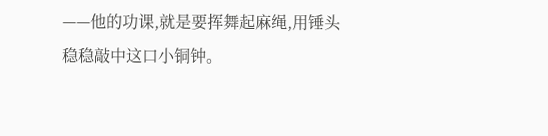——他的功课,就是要挥舞起麻绳,用锤头稳稳敲中这口小铜钟。